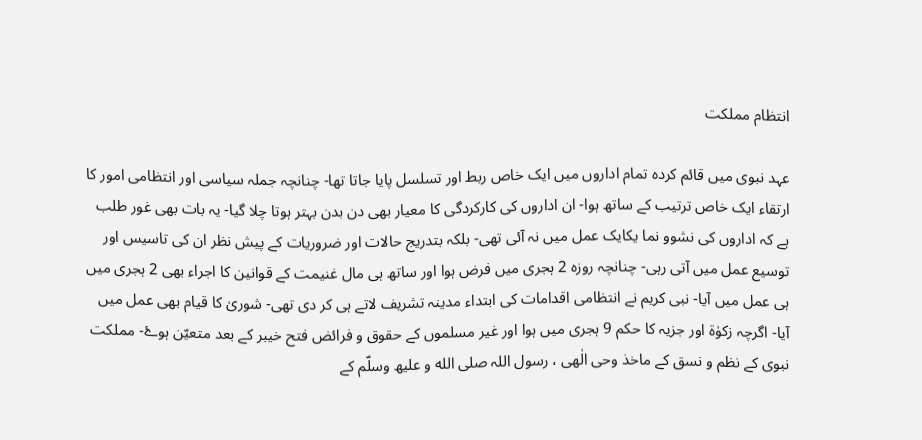انتظام مملکت

عہد نبوی میں قائم کردہ تمام اداروں میں ایک خاص ربط اور تسلسل پایا جاتا تھا- چنانچہ جملہ سیاسی اور انتظامی امور کا ارتقاء ایک خاص ترتیب کے ساتھ ہوا- ان اداروں کی کارکردگی کا معیار بھی دن بدن بہتر ہوتا چلا گیا- یہ بات بھی غور طلب ہے کہ اداروں کی نشوو نما یکایک عمل میں نہ آئی تھی- بلکہ بتدریج حالات اور ضروریات کے پیش نظر ان کی تاسیس اور توسیع عمل میں آتی رہی- چنانچہ روزہ 2 ہجری میں فرض ہوا اور ساتھ ہی مال غنیمت کے قوانین کا اجراء بھی 2 ہجری میں ہی عمل میں آیا- نبی کریم نے انتظامی اقدامات کی ابتداء مدینہ تشریف لاتے ہی کر دی تھی- شوریٰ کا قیام بھی عمل میں آیا- اگرچہ زکوٰۃ اور جزیہ کا حکم 9 ہجری میں ہوا اور غیر مسلموں کے حقوق و فرائض فتح خیبر کے بعد متعیّن ہوۓ- مملکت نبوی کے نظم و نسق کے ماخذ وحی الٰھی ، رسول اللہ صلی الله و علیھ وسلّم کے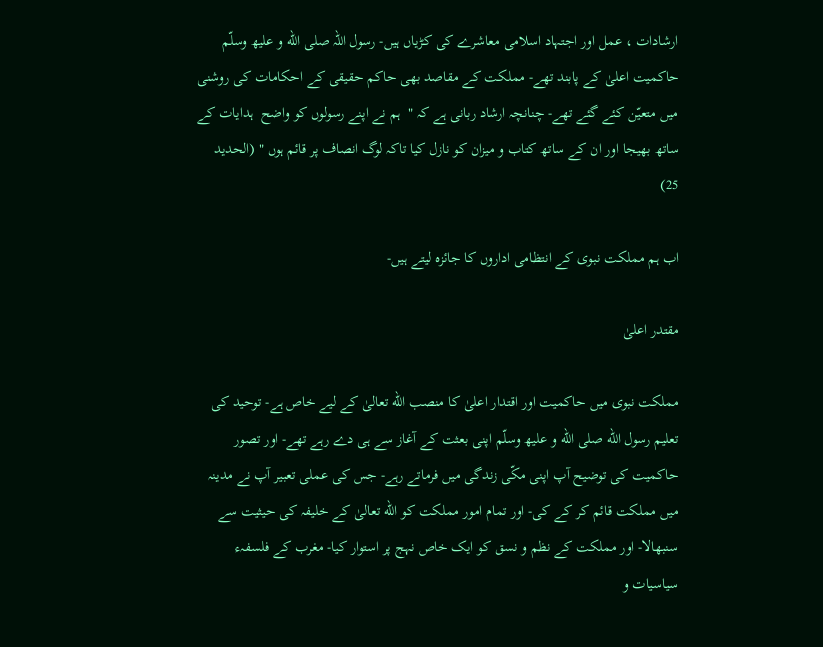ارشادات ، عمل اور اجتہاد اسلامی معاشرے کی کڑیاں ہیں- رسول اللہ صلی الله و علیھ وسلّم حاکمیت اعلیٰ کے پابند تھے- مملکت کے مقاصد بھی حاکم حقیقی کے احکامات کی روشنی میں متعیّن کئے گئے تھے- چنانچہ ارشاد ربانی ہے کہ "  ہم نے اپنے رسولوں کو واضح  ہدایات کے ساتھ بھیجا اور ان کے ساتھ کتاب و میزان کو نازل کیا تاکہ لوگ انصاف پر قائم ہوں " (الحدید 25)

اب ہم مملکت نبوی کے انتظامی اداروں کا جائزہ لیتے ہیں-

مقتدر اعلیٰ

مملکت نبوی میں حاکمیت اور اقتدار اعلیٰ کا منصب الله تعالیٰ کے لیے خاص ہے- توحید کی تعلیم رسول الله صلی الله و علیھ وسلّم اپنی بعثت کے آغاز سے ہی دے رہے تھے- اور تصور حاکمیت کی توضیح آپ اپنی مکّی زندگی میں فرماتے رہے- جس کی عملی تعبیر آپ نے مدینہ میں مملکت قائم کر کے کی- اور تمام امور مملکت کو الله تعالیٰ کے خلیفہ کی حیثیت سے سنبھالا- اور مملکت کے نظم و نسق کو ایک خاص نہج پر استوار کیا- مغرب کے فلسفہء سیاسیات و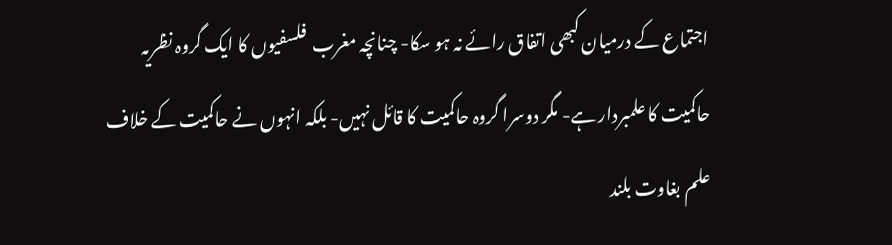اجتماع کے درمیان کبھی اتفاق رائے نہ ہو سکا- چنانچہ مغرب  فلسفیوں کا ایک گروہ نظریہ حاکمیت کا علمبردار ہے- مگر دوسرا گروہ حاکمیت کا قائل نہیں- بلکہ انہوں نے حاکمیت کے خلاف علم بغاوت بلند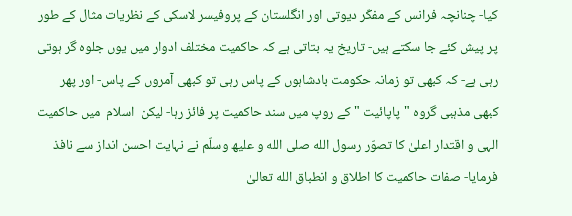کیا- چنانچہ فرانس کے مفکّر دیوتی اور انگلستان کے پروفیسر لاسکی کے نظریات مثال کے طور پر پیش کئے جا سکتے ہیں- تاریخ یہ بتاتی ہے کہ حاکمیت مختلف ادوار میں یوں جلوہ گر ہوتی رہی ہے- کہ کبھی تو زمانہ حکومت بادشاہوں کے پاس رہی تو کبھی آمروں کے پاس- اور پھر کبھی مذہبی گروہ "پاپائیت " کے روپ میں سند حاکمیت پر فائز رہا- لیکن  اسلام  میں حاکمیت الہی و اقتدار اعلیٰ کا تصوّر رسول الله صلی الله و علیھ وسلّم نے نہایت احسن انداز سے نافذ فرمایا- صفات حاکمیت کا اطلاق و انطباق الله تعالیٰ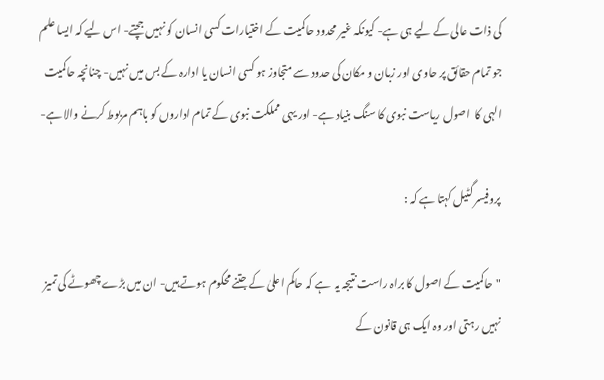کی ذات عالی کے لیے ہی ہے- کیونکہ غیر محدود حاکمیت کے اختیارات کسی انسان کو نہیں جچتے- اس لیے کہ ایسا علم جو تمام حقائق پر حاوی اور زبان و مکان کی حدود سے متجاوز ہو کسی انسان یا ادارہ کے بس میں نہیں- چنانچہ حاکمیت الہی کا  اصول ریاست نبوی کا سنگ بنیاد ہے- اور یہی مملکت نبوی کے تمام اداروں کو باہم مربوط کرنے والا ہے-

پروفیسر گٹیل کہتا ہے کہ :

"حاکمیت کے اصول کا براہ راست نتیجہ یہ  ہے کہ حاکم اعلیٰ کے جتنے محکوم ہوتے ہیں- ان میں بڑے چھوٹے کی تمیز نہیں رہتی اور وہ ایک ہی قانون کے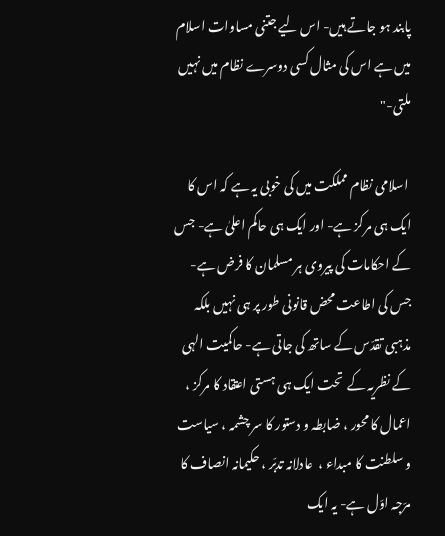پابند ہو جاتے ہیں- اس لیے جتنی مساوات اسلام میں ہے اس کی مثال کسی دوسرے نظام میں نہیں ملتی-"

 اسلامی نظام مملکت میں کی خوبی یہ ہے کہ اس کا ایک ہی مرکز ہے- اور ایک ہی حاکم اعلیٰ ہے- جس کے احکامات کی پیروی ہر مسلمان کا فرض ہے- جس کی اطاعت محض قانونی طور پر ہی نہیں بلکہ مذہبی تقدّس کے ساتھ کی جاتی ہے- حاکمیت الہی کے نظریہ کے  تحت ایک ہی ہستی اعتقاد کا مرکز ، اعمال کا محور ، ضابطہ و دستور کا سر چشمہ ، سیاست و سلطنت کا مبداء ،  عادلانہ تدبّر ، حکیمانہ انصاف کا مرّجہ اوّل ہے- یہ ایک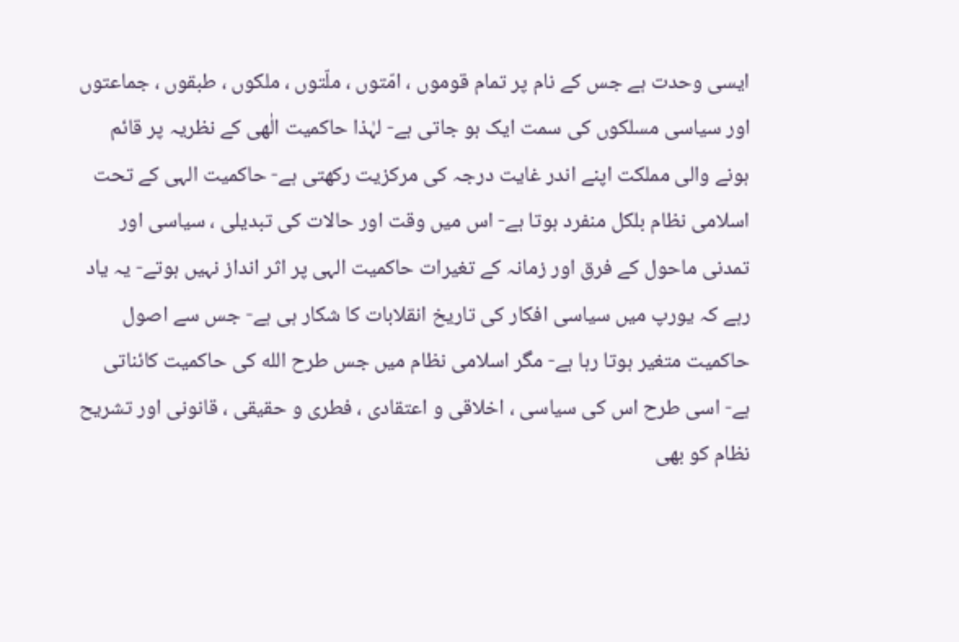ایسی وحدت ہے جس کے نام پر تمام قوموں ، امّتوں ، ملّتوں ، ملکوں ، طبقوں ، جماعتوں اور سیاسی مسلکوں کی سمت ایک ہو جاتی ہے- لہٰذا حاکمیت الٰھی کے نظریہ پر قائم ہونے والی مملکت اپنے اندر غایت درجہ کی مرکزیت رکھتی ہے- حاکمیت الہی کے تحت اسلامی نظام بلکل منفرد ہوتا ہے- اس میں وقت اور حالات کی تبدیلی ، سیاسی اور تمدنی ماحول کے فرق اور زمانہ کے تغیرات حاکمیت الہی پر اثر انداز نہیں ہوتے- یہ یاد رہے کہ یورپ میں سیاسی افکار کی تاریخ انقلابات کا شکار ہی ہے- جس سے اصول حاکمیت متغیر ہوتا رہا ہے- مگر اسلامی نظام میں جس طرح الله کی حاکمیت کائناتی ہے- اسی طرح اس کی سیاسی ، اخلاقی و اعتقادی ، فطری و حقیقی ، قانونی اور تشریح نظام کو بھی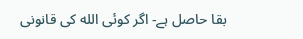بقا حاصل ہے- اگر کوئی الله کی قانونی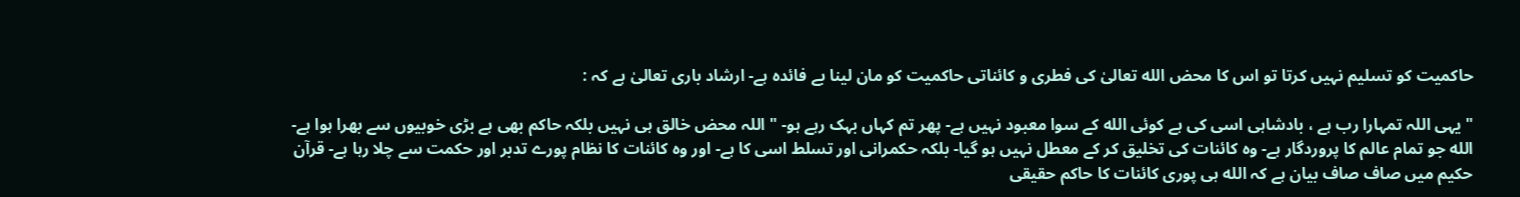حاکمیت کو تسلیم نہیں کرتا تو اس کا محض الله تعالیٰ کی فطری و کائناتی حاکمیت کو مان لینا بے فائدہ ہے- ارشاد باری تعالیٰ ہے کہ :

" یہی اللہ تمہارا رب ہے ، بادشاہی اسی کی ہے کوئی الله کے سوا معبود نہیں ہے- پھر تم کہاں بہک رہے ہو- " اللہ محض خالق ہی نہیں بلکہ حاکم بھی ہے بڑی خوبیوں سے بھرا ہوا ہے- الله جو تمام عالم کا پروردگار ہے- وہ کائنات کی تخلیق کر کے معطل نہیں ہو گیا- بلکہ حکمرانی اور تسلط اسی کا ہے- اور وہ کائنات کا نظام پورے تدبر اور حکمت سے چلا رہا ہے- قرآن حکیم میں صاف صاف بیان ہے کہ الله ہی پوری کائنات کا حاکم حقیقی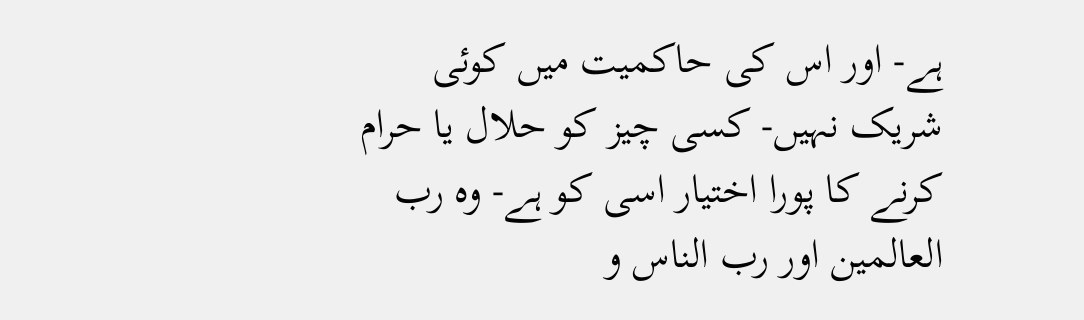ہے- اور اس کی حاکمیت میں کوئی شریک نہیں- کسی چیز کو حلال یا حرام کرنے کا پورا اختیار اسی کو ہے- وہ رب العالمین اور رب الناس و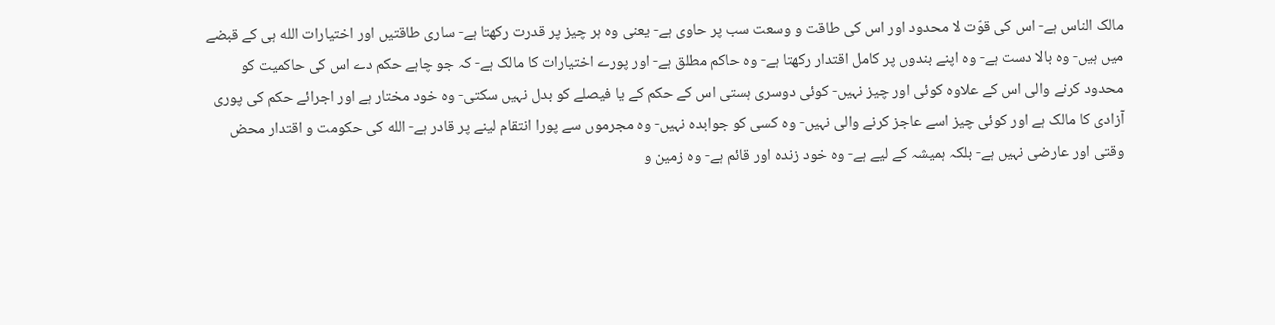مالک الناس ہے- اس کی قوّت لا محدود اور اس کی طاقت و وسعت سب پر حاوی ہے- یعنی وہ ہر چیز پر قدرت رکھتا ہے- ساری طاقتیں اور اختیارات الله ہی کے قبضے میں ہیں- وہ بالا دست ہے- وہ اپنے بندوں پر کامل اقتدار رکھتا ہے- وہ حاکم مطلق ہے- اور پورے اختیارات کا مالک ہے- کہ جو چاہے حکم دے اس کی حاکمیت کو محدود کرنے والی اس کے علاوہ کوئی اور چیز نہیں- کوئی دوسری ہستی اس کے حکم کے یا فیصلے کو بدل نہیں سکتی- وہ خود مختار ہے اور اجرائے حکم کی پوری آزادی کا مالک ہے اور کوئی چیز اسے عاجز کرنے والی نہیں- وہ کسی کو جوابدہ نہیں- وہ مجرموں سے پورا انتقام لینے پر قادر ہے- الله کی حکومت و اقتدار محض وقتی اور عارضی نہیں ہے- بلکہ ہمیشہ کے لیے ہے- وہ خود زندہ اور قائم ہے- وہ زمین و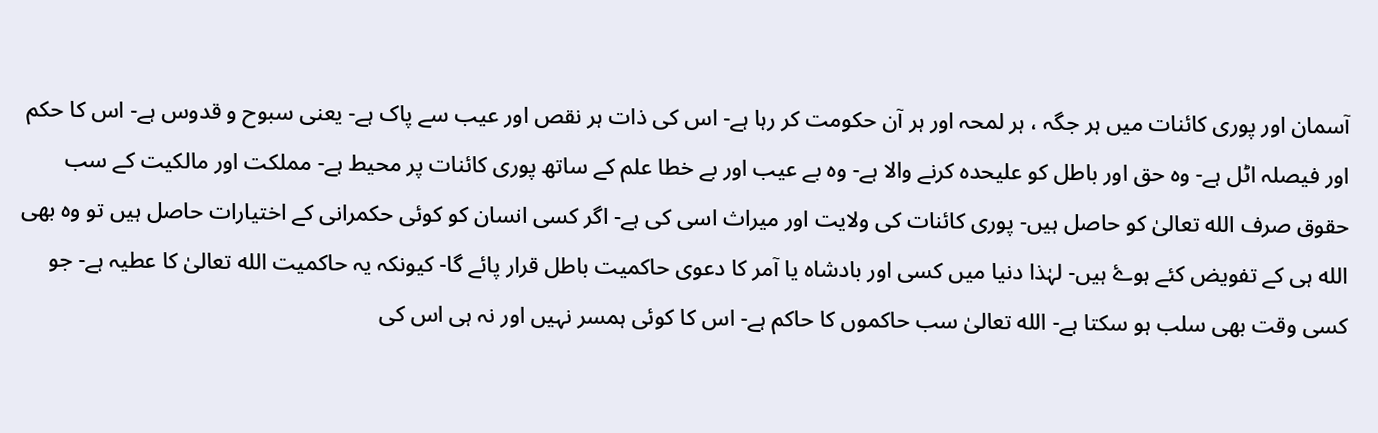آسمان اور پوری کائنات میں ہر جگہ ، ہر لمحہ اور ہر آن حکومت کر رہا ہے- اس کی ذات ہر نقص اور عیب سے پاک ہے- یعنی سبوح و قدوس ہے- اس کا حکم اور فیصلہ اٹل ہے- وہ حق اور باطل کو علیحدہ کرنے والا ہے- وہ بے عیب اور بے خطا علم کے ساتھ پوری کائنات پر محیط ہے- مملکت اور مالکیت کے سب حقوق صرف الله تعالیٰ کو حاصل ہیں- پوری کائنات کی ولایت اور میراث اسی کی ہے- اگر کسی انسان کو کوئی حکمرانی کے اختیارات حاصل ہیں تو وہ بھی الله ہی کے تفویض کئے ہوۓ ہیں- لہٰذا دنیا میں کسی اور بادشاہ یا آمر کا دعوی حاکمیت باطل قرار پائے گا- کیونکہ یہ حاکمیت الله تعالیٰ کا عطیہ ہے- جو کسی وقت بھی سلب ہو سکتا ہے- الله تعالیٰ سب حاکموں کا حاکم ہے- اس کا کوئی ہمسر نہیں اور نہ ہی اس کی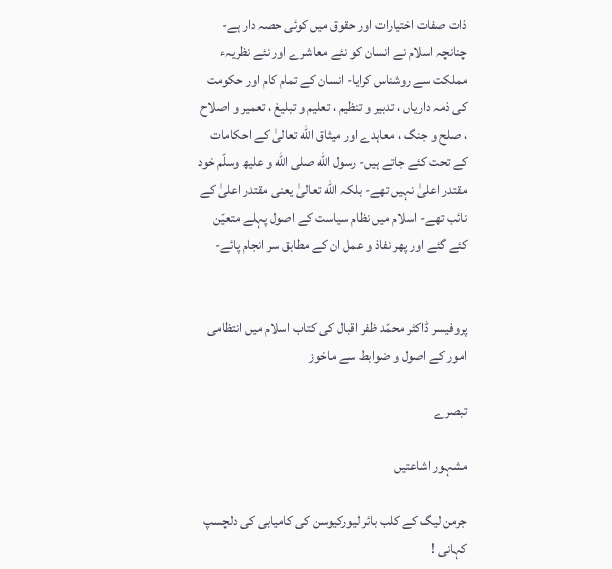ذات صفات اختیارات اور حقوق میں کوئی حصہ دار ہے- چنانچہ اسلام نے انسان کو نئے معاشرے اور نئے نظریہء مملکت سے روشناس کرایا- انسان کے تمام کام اور حکومت کی ذمہ داریاں ، تدبیر و تنظیم ، تعلیم و تبلیغ ، تعمیر و اصلاح ، صلح و جنگ ، معاہدے اور میثاق الله تعالیٰ کے احکامات کے تحت کئے جاتے ہیں- رسول الله صلی الله و علیھ وسلّم خود مقتدر اعلیٰ نہیں تھے- بلکہ الله تعالیٰ یعنی مقتدر اعلیٰ کے نائب تھے- اسلام میں نظام سیاست کے اصول پہلے متعیّن کئے گئے اور پھر نفاذ و عمل ان کے مطابق سر انجام پائے-


پروفیسر ڈاکٹر محمّد ظفر اقبال کی کتاب اسلام میں انتظامی امور کے اصول و ضوابط سے ماخوز

تبصرے

مشہور اشاعتیں

جرمن لیگ کے کلب بائر لیورکیوسن کی کامیابی کی دلچسپ کہانی !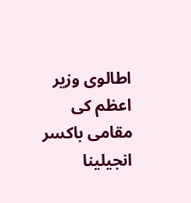اطالوی وزیر اعظم کی مقامی باکسر انجیلینا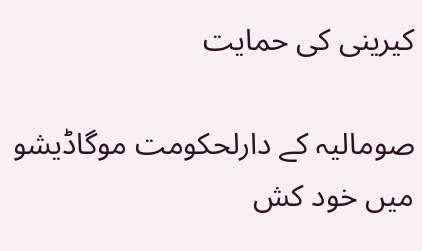کیرینی کی حمایت

صومالیہ کے دارلحکومت موگاڈیشو میں خود کش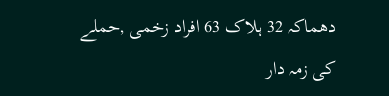دھماکہ 32 ہلاک 63 افراد زخمی ,حملے کی زمہ دار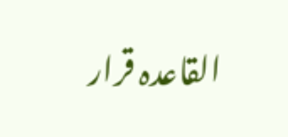القاعدہ قرار